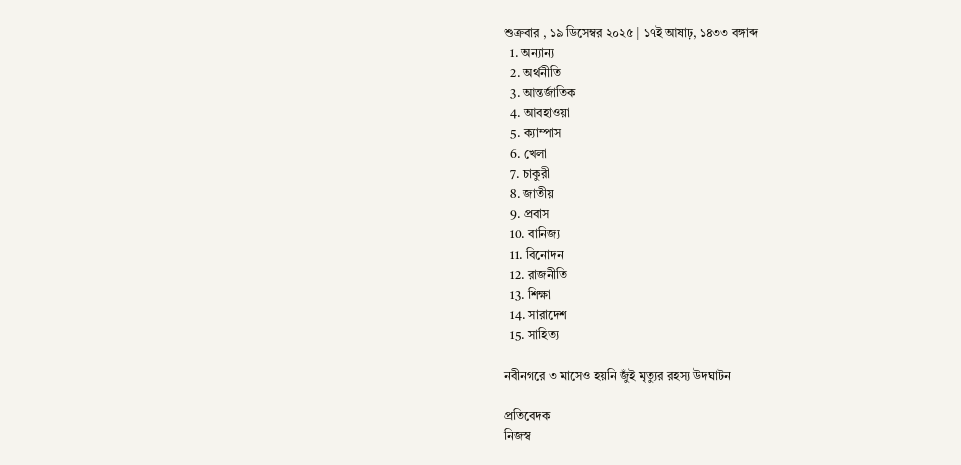শুক্রবার , ১৯ ডিসেম্বর ২০২৫ | ১৭ই আষাঢ়, ১৪৩৩ বঙ্গাব্দ
  1. অন্যান্য
  2. অর্থনীতি
  3. আন্তর্জাতিক
  4. আবহাওয়া
  5. ক্যাম্পাস
  6. খেলা
  7. চাকুরী
  8. জাতীয়
  9. প্রবাস
  10. বানিজ্য
  11. বিনোদন
  12. রাজনীতি
  13. শিক্ষা
  14. সারাদেশ
  15. সাহিত্য

নবীনগরে ৩ মাসেও হয়নি জুঁই মৃত্যুর রহস্য উদঘাটন

প্রতিবেদক
নিজস্ব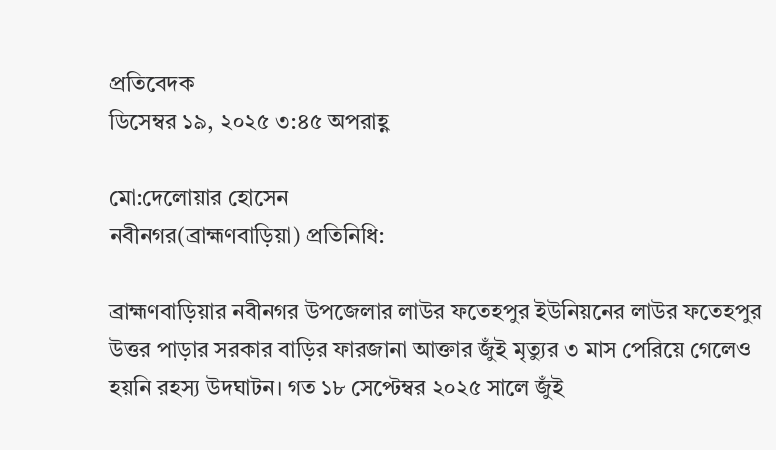প্রতিবেদক
ডিসেম্বর ১৯, ২০২৫ ৩:৪৫ অপরাহ্ণ

মো:দেলোয়ার হোসেন
নবীনগর(ব্রাহ্মণবাড়িয়া) প্রতিনিধি:

ব্রাহ্মণবাড়িয়ার নবীনগর উপজেলার লাউর ফতেহপুর ইউনিয়নের লাউর ফতেহপুর উত্তর পাড়ার সরকার বাড়ির ফারজানা আক্তার জুঁই মৃত্যুর ৩ মাস পেরিয়ে গেলেও হয়নি রহস্য উদঘাটন। গত ১৮ সেপ্টেম্বর ২০২৫ সালে জুঁই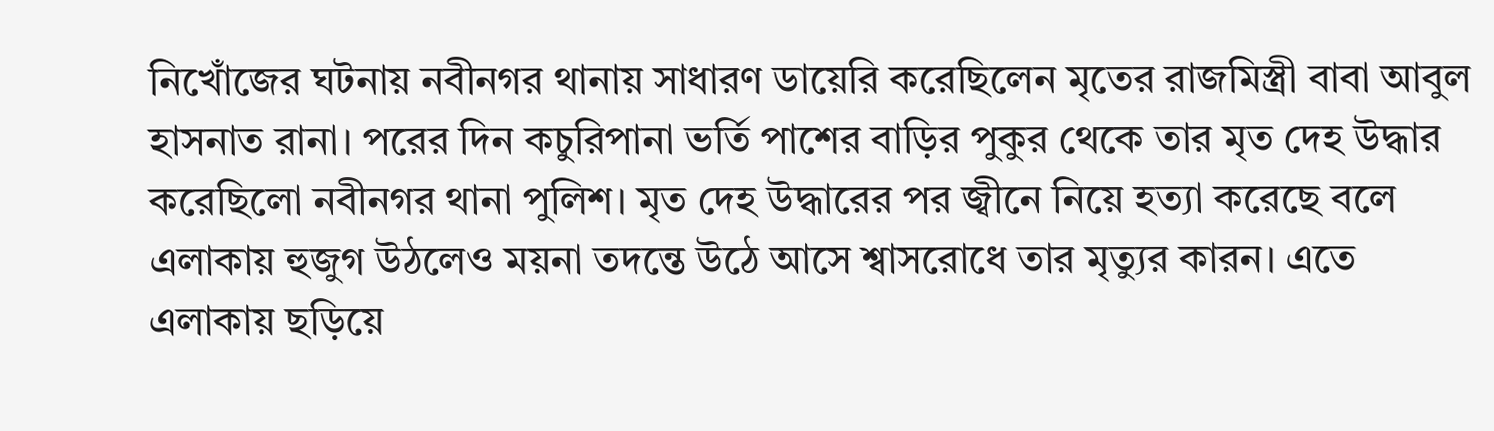নিখোঁজের ঘটনায় নবীনগর থানায় সাধারণ ডায়েরি করেছিলেন মৃতের রাজমিস্ত্রী বাবা আবুল হাসনাত রানা। পরের দিন কচুরিপানা ভর্তি পাশের বাড়ির পুকুর থেকে তার মৃত দেহ উদ্ধার করেছিলো নবীনগর থানা পুলিশ। মৃত দেহ উদ্ধারের পর জ্বীনে নিয়ে হত্যা করেছে বলে এলাকায় হুজুগ উঠলেও ময়না তদন্তে উঠে আসে শ্বাসরোধে তার মৃত্যুর কারন। এতে এলাকায় ছড়িয়ে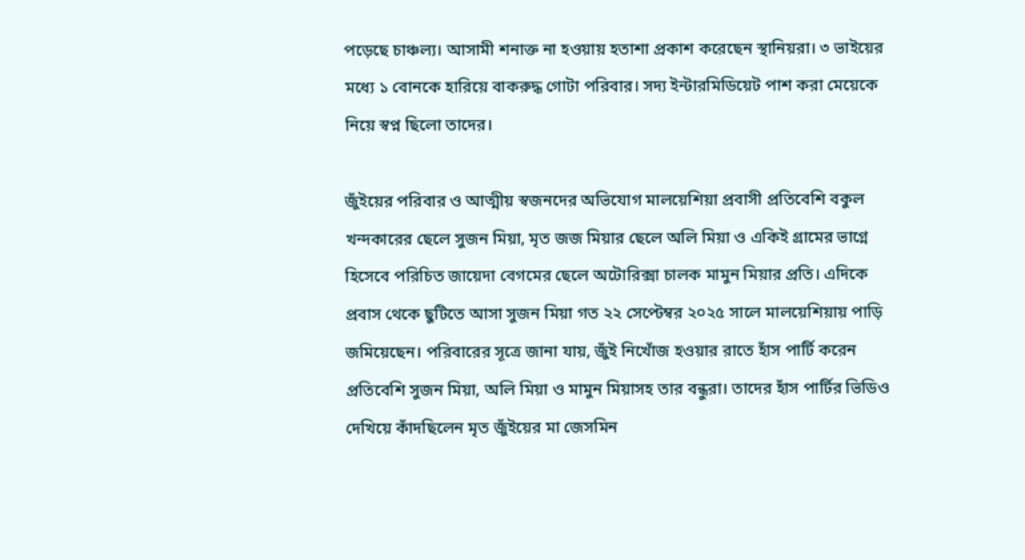পড়েছে চাঞ্চল্য। আসামী শনাক্ত না হওয়ায় হতাশা প্রকাশ করেছেন স্থানিয়রা। ৩ ভাইয়ের মধ্যে ১ বোনকে হারিয়ে বাকরুদ্ধ গোটা পরিবার। সদ্য ইন্টারমিডিয়েট পাশ করা মেয়েকে নিয়ে স্বপ্ন ছিলো তাদের।

জুঁইয়ের পরিবার ও আত্মীয় স্বজনদের অভিযোগ মালয়েশিয়া প্রবাসী প্রতিবেশি বকুল খন্দকারের ছেলে সুজন মিয়া, মৃত জজ মিয়ার ছেলে অলি মিয়া ও একিই গ্রামের ভাগ্নে হিসেবে পরিচিত জায়েদা বেগমের ছেলে অটোরিক্সা চালক মামুন মিয়ার প্রতি। এদিকে প্রবাস থেকে ছুটিতে আসা সুজন মিয়া গত ২২ সেপ্টেম্বর ২০২৫ সালে মালয়েশিয়ায় পাড়ি জমিয়েছেন। পরিবারের সূত্রে জানা যায়, জুঁই নিখোঁজ হওয়ার রাতে হাঁস পার্টি করেন প্রতিবেশি সুজন মিয়া, অলি মিয়া ও মামুন মিয়াসহ তার বন্ধুরা। তাদের হাঁস পার্টির ভিডিও দেখিয়ে কাঁদছিলেন মৃত জুঁইয়ের মা জেসমিন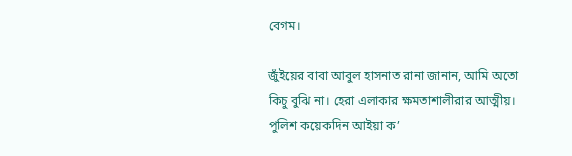বেগম।

জুঁইয়ের বাবা আবুল হাসনাত রানা জানান, আমি অতো কিচু বুঝি না। হেরা এলাকার ক্ষমতাশালীরার আত্মীয়। পুলিশ কয়েকদিন আইয়া ক’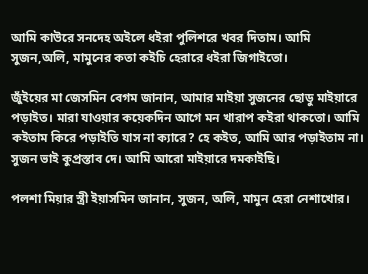আমি কাউরে সনদেহ অইলে ধইরা পুলিশরে খবর দিতাম। আমি সুজন,অলি, মামুনের কতা কইচি হেরারে ধইরা জিগাইতো।

জুঁইয়ের মা জেসমিন বেগম জানান, আমার মাইয়া সুজনের ছোডু মাইয়ারে পড়াইত। মারা যাওয়ার কয়েকদিন আগে মন খারাপ কইরা থাকতো। আমি কইতাম কিরে পড়াইতি যাস না ক্যারে? হে কইত, আমি আর পড়াইতাম না। সুজন ভাই কুপ্রস্তাব দে। আমি আরো মাইয়ারে দমকাইছি।

পলশা মিয়ার স্ত্রী ইয়াসমিন জানান, সুজন, অলি, মামুন হেরা নেশাখোর।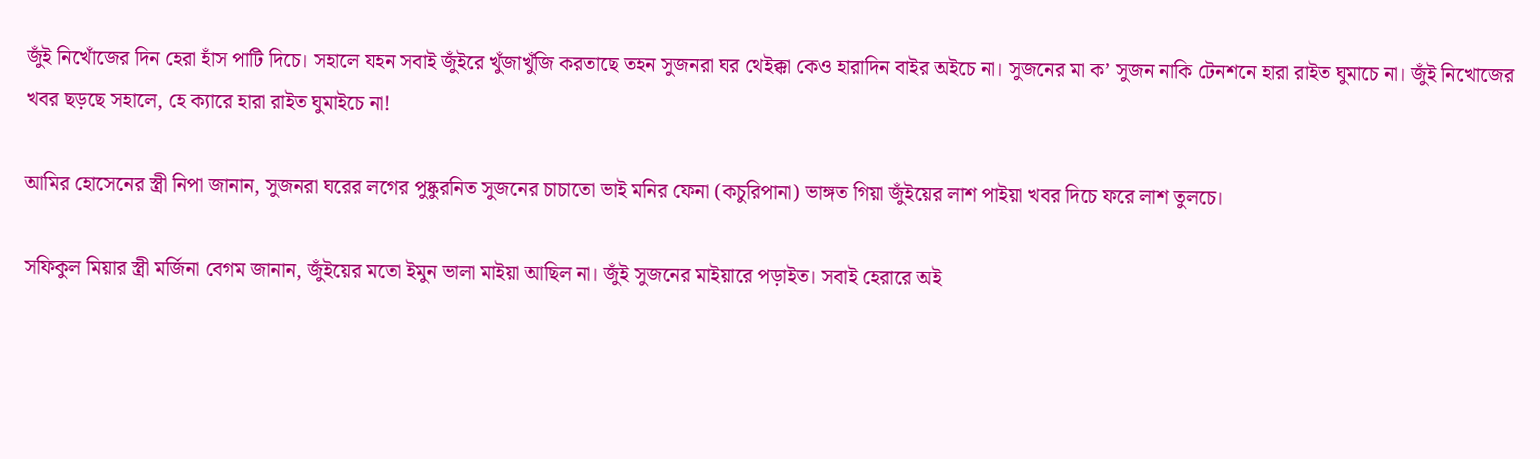জুঁই নিখোঁজের দিন হেরা হাঁস পাটি দিচে। সহালে যহন সবাই জুঁইরে খুঁজাখুঁজি করতাছে তহন সুজনরা ঘর থেইক্কা কেও হারাদিন বাইর অইচে না। সুজনের মা ক’ সুজন নাকি টেনশনে হারা রাইত ঘুমাচে না। জুঁই নিখোজের খবর ছড়ছে সহালে, হে ক্যারে হারা রাইত ঘুমাইচে না!

আমির হোসেনের স্ত্রী নিপা জানান, সুজনরা ঘরের লগের পুষ্কুরনিত সুজনের চাচাতো ভাই মনির ফেনা (কচুরিপানা) ভাঙ্গত গিয়া জুঁইয়ের লাশ পাইয়া খবর দিচে ফরে লাশ তুলচে।

সফিকুল মিয়ার স্ত্রী মর্জিনা বেগম জানান, জুঁইয়ের মতো ইমুন ভালা মাইয়া আছিল না। জুঁই সুজনের মাইয়ারে পড়াইত। সবাই হেরারে অই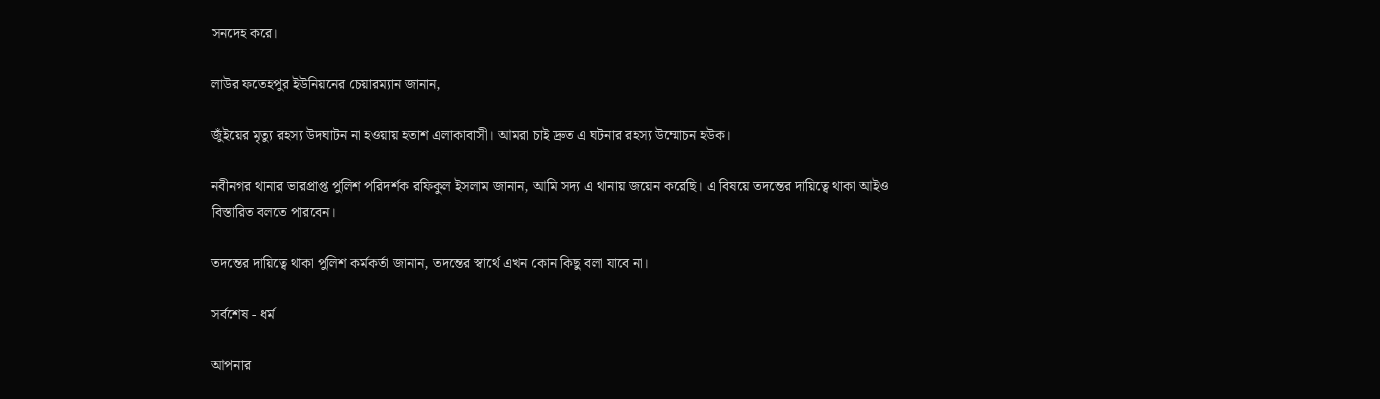সনদেহ করে।

লাউর ফতেহপুর ইউনিয়নের চেয়ারম্যান জানান,

জুঁইয়ের মৃত্যু রহস্য উদঘাটন না হওয়ায় হতাশ এলাকাবাসী। আমরা চাই দ্রুত এ ঘটনার রহস্য উম্মোচন হউক।

নবীনগর থানার ভারপ্রাপ্ত পুলিশ পরিদর্শক রফিকুল ইসলাম জানান, আমি সদ্য এ থানায় জয়েন করেছি। এ বিষয়ে তদন্তের দায়িত্বে থাকা আইও
বিস্তারিত বলতে পারবেন।

তদন্তের দায়িত্বে থাকা পুলিশ কর্মকর্তা জানান, তদন্তের স্বার্থে এখন কোন কিছু বলা যাবে না।

সর্বশেষ - ধর্ম

আপনার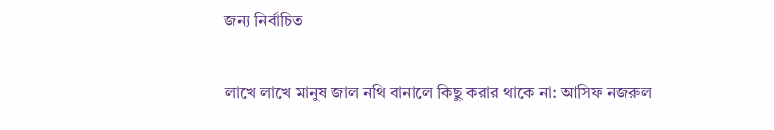জন্য নির্বাচিত

লাখে লাখে মানুষ জাল নথি বানালে কিছু করার থাকে না: আসিফ নজরুল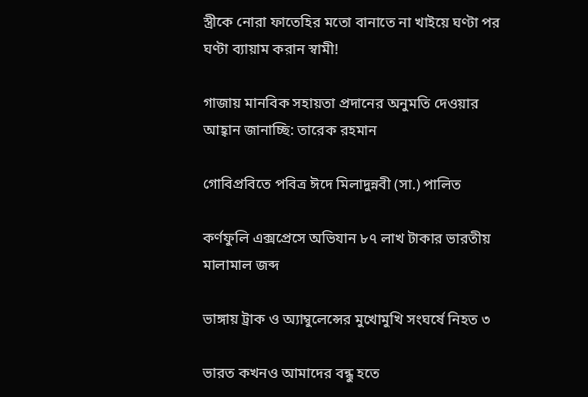স্ত্রীকে নোরা ফাতেহির মতো বানাতে না খাইয়ে ঘণ্টা পর ঘণ্টা ব্যায়াম করান স্বামী!

গাজায় মানবিক সহায়তা প্রদানের অনুমতি দেওয়ার আহ্বান জানাচ্ছি: তারেক রহমান

গোবিপ্রবিতে পবিত্র ঈদে মিলাদুন্নবী (সা.) পালিত

কর্ণফুলি এক্সপ্রেসে অভিযান ৮৭ লাখ টাকার ভারতীয় মালামাল জব্দ

ভাঙ্গায় ট্রাক ও অ্যাম্বুলেন্সের মুখোমুখি সংঘর্ষে নিহত ৩

ভারত কখনও আমাদের বন্ধু হতে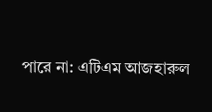পারে না: এটিএম আজহারুল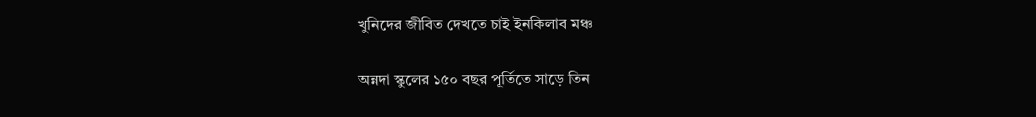খুনিদের জীবিত দেখতে চাই ইনকিলাব মঞ্চ

অন্নদা স্কুলের ১৫০ বছর পূর্তিতে সাড়ে তিন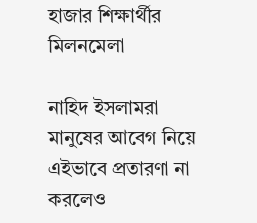হাজার শিক্ষার্থীর মিলনমেলা

নাহিদ ইসলামরা মানুষের আবেগ নিয়ে এইভাবে প্রতারণা না করলেও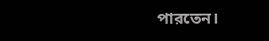পারতেন।